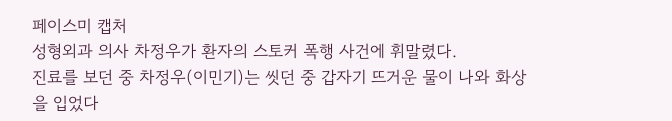페이스미 캡처
성형외과 의사 차정우가 환자의 스토커 폭행 사건에 휘말렸다.
진료를 보던 중 차정우(이민기)는 씻던 중 갑자기 뜨거운 물이 나와 화상을 입었다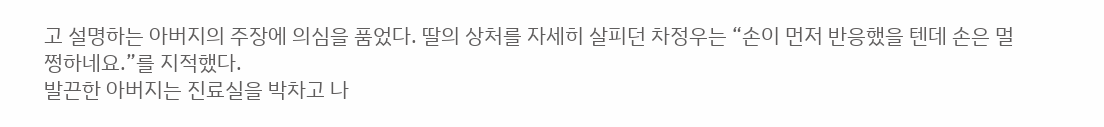고 설명하는 아버지의 주장에 의심을 품었다. 딸의 상처를 자세히 살피던 차정우는 “손이 먼저 반응했을 텐데 손은 멀쩡하네요.”를 지적했다.
발끈한 아버지는 진료실을 박차고 나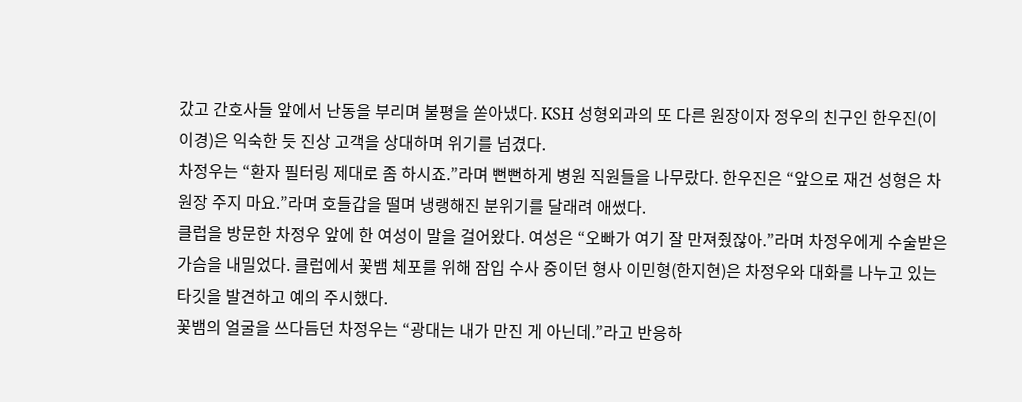갔고 간호사들 앞에서 난동을 부리며 불평을 쏟아냈다. KSH 성형외과의 또 다른 원장이자 정우의 친구인 한우진(이이경)은 익숙한 듯 진상 고객을 상대하며 위기를 넘겼다.
차정우는 “환자 필터링 제대로 좀 하시죠.”라며 뻔뻔하게 병원 직원들을 나무랐다. 한우진은 “앞으로 재건 성형은 차원장 주지 마요.”라며 호들갑을 떨며 냉랭해진 분위기를 달래려 애썼다.
클럽을 방문한 차정우 앞에 한 여성이 말을 걸어왔다. 여성은 “오빠가 여기 잘 만져줬잖아.”라며 차정우에게 수술받은 가슴을 내밀었다. 클럽에서 꽃뱀 체포를 위해 잠입 수사 중이던 형사 이민형(한지현)은 차정우와 대화를 나누고 있는 타깃을 발견하고 예의 주시했다.
꽃뱀의 얼굴을 쓰다듬던 차정우는 “광대는 내가 만진 게 아닌데.”라고 반응하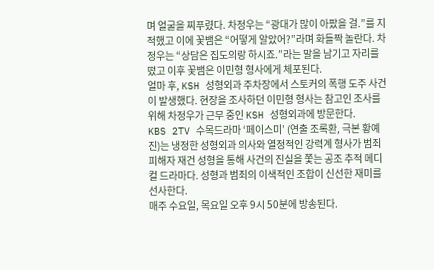며 얼굴을 찌푸렸다. 차정우는 “광대가 많이 아팠을 걸.”를 지적했고 이에 꽃뱀은 “어떻게 알았어?”라며 화들짝 놀란다. 차정우는 “상담은 집도의랑 하시죠.”라는 말을 남기고 자리를 떴고 이후 꽃뱀은 이민형 형사에게 체포된다.
얼마 후, KSH 성형외과 주차장에서 스토커의 폭행 도주 사건이 발생했다. 현장을 조사하던 이민형 형사는 참고인 조사를 위해 차정우가 근무 중인 KSH 성형외과에 방문한다.
KBS 2TV 수목드라마 ‘페이스미’ (연출 조록환, 극본 황예진)는 냉정한 성형외과 의사와 열정적인 강력계 형사가 범죄 피해자 재건 성형을 통해 사건의 진실을 쫓는 공조 추적 메디컬 드라마다. 성형과 범죄의 이색적인 조합이 신선한 재미를 선사한다.
매주 수요일, 목요일 오후 9시 50분에 방송된다.